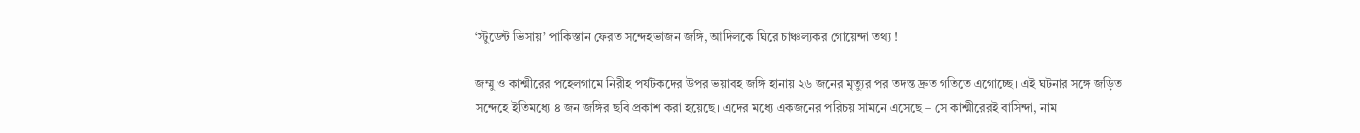‘স্টুডেন্ট ভিসায়’ পাকিস্তান ফেরত সন্দেহভাজন জঙ্গি, আদিলকে ঘিরে চাঞ্চল্যকর গোয়েন্দা তথ্য !

জম্মু ও কাশ্মীরের পহেলগামে নিরীহ পর্যটকদের উপর ভয়াবহ জঙ্গি হানায় ২৬ জনের মৃত্যুর পর তদন্ত দ্রুত গতিতে এগোচ্ছে। এই ঘটনার সঙ্গে জড়িত সন্দেহে ইতিমধ্যে ৪ জন জঙ্গির ছবি প্রকাশ করা হয়েছে। এদের মধ্যে একজনের পরিচয় সামনে এসেছে – সে কাশ্মীরেরই বাসিন্দা, নাম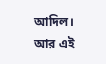আদিল। আর এই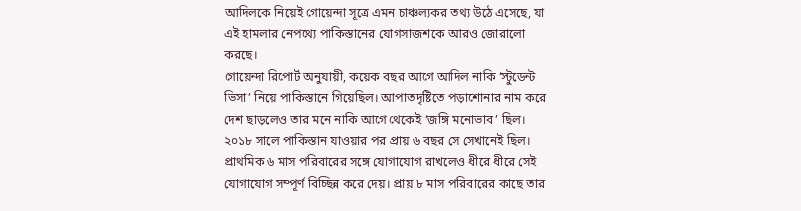আদিলকে নিয়েই গোয়েন্দা সূত্রে এমন চাঞ্চল্যকর তথ্য উঠে এসেছে, যা এই হামলার নেপথ্যে পাকিস্তানের যোগসাজশকে আরও জোরালো করছে।
গোয়েন্দা রিপোর্ট অনুযায়ী, কয়েক বছর আগে আদিল নাকি ‘স্টুডেন্ট ভিসা’ নিয়ে পাকিস্তানে গিয়েছিল। আপাতদৃষ্টিতে পড়াশোনার নাম করে দেশ ছাড়লেও তার মনে নাকি আগে থেকেই ‘জঙ্গি মনোভাব’ ছিল। ২০১৮ সালে পাকিস্তান যাওয়ার পর প্রায় ৬ বছর সে সেখানেই ছিল। প্রাথমিক ৬ মাস পরিবারের সঙ্গে যোগাযোগ রাখলেও ধীরে ধীরে সেই যোগাযোগ সম্পূর্ণ বিচ্ছিন্ন করে দেয়। প্রায় ৮ মাস পরিবারের কাছে তার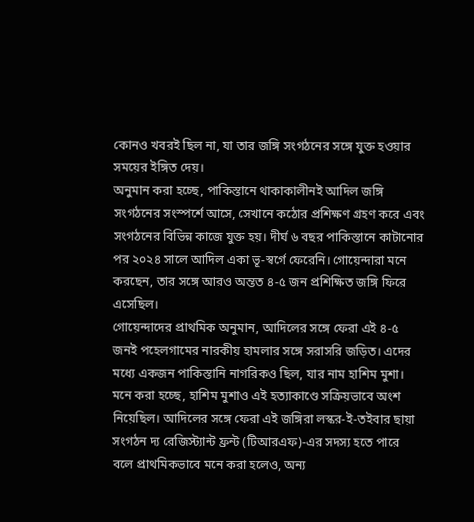কোনও খবরই ছিল না, যা তার জঙ্গি সংগঠনের সঙ্গে যুক্ত হওয়ার সময়ের ইঙ্গিত দেয়।
অনুমান করা হচ্ছে, পাকিস্তানে থাকাকালীনই আদিল জঙ্গি সংগঠনের সংস্পর্শে আসে, সেখানে কঠোর প্রশিক্ষণ গ্রহণ করে এবং সংগঠনের বিভিন্ন কাজে যুক্ত হয়। দীর্ঘ ৬ বছর পাকিস্তানে কাটানোর পর ২০২৪ সালে আদিল একা ভূ-স্বর্গে ফেরেনি। গোয়েন্দারা মনে করছেন, তার সঙ্গে আরও অন্তত ৪-৫ জন প্রশিক্ষিত জঙ্গি ফিরে এসেছিল।
গোয়েন্দাদের প্রাথমিক অনুমান, আদিলের সঙ্গে ফেরা এই ৪-৫ জনই পহেলগামের নারকীয় হামলার সঙ্গে সরাসরি জড়িত। এদের মধ্যে একজন পাকিস্তানি নাগরিকও ছিল, যার নাম হাশিম মুশা। মনে করা হচ্ছে, হাশিম মুশাও এই হত্যাকাণ্ডে সক্রিয়ভাবে অংশ নিয়েছিল। আদিলের সঙ্গে ফেরা এই জঙ্গিরা লস্কর-ই-তইবার ছায়া সংগঠন দ্য রেজিস্ট্যান্ট ফ্রন্ট (টিআরএফ)-এর সদস্য হতে পারে বলে প্রাথমিকভাবে মনে করা হলেও, অন্য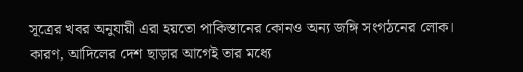সূত্রের খবর অনুযায়ী এরা হয়তো পাকিস্তানের কোনও অন্য জঙ্গি সংগঠনের লোক। কারণ, আদিলের দেশ ছাড়ার আগেই তার মধ্যে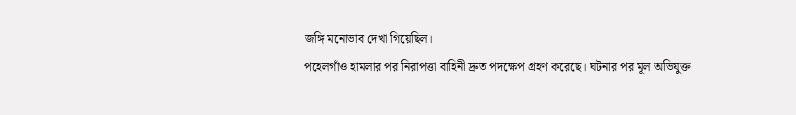জঙ্গি মনোভাব দেখা গিয়েছিল।
পহেলগাঁও হামলার পর নিরাপত্তা বাহিনী দ্রুত পদক্ষেপ গ্রহণ করেছে। ঘটনার পর মূল অভিযুক্ত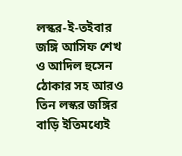লস্কর-ই-তইবার জঙ্গি আসিফ শেখ ও আদিল হুসেন ঠোকার সহ আরও তিন লস্কর জঙ্গির বাড়ি ইতিমধ্যেই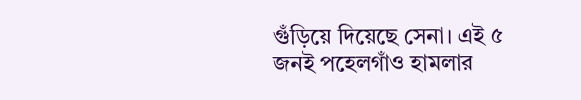গুঁড়িয়ে দিয়েছে সেনা। এই ৫ জনই পহেলগাঁও হামলার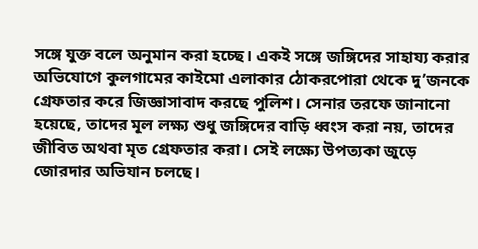সঙ্গে যুক্ত বলে অনুমান করা হচ্ছে। একই সঙ্গে জঙ্গিদের সাহায্য করার অভিযোগে কুলগামের কাইমো এলাকার ঠোকরপোরা থেকে দু’জনকে গ্রেফতার করে জিজ্ঞাসাবাদ করছে পুলিশ। সেনার তরফে জানানো হয়েছে, তাদের মূল লক্ষ্য শুধু জঙ্গিদের বাড়ি ধ্বংস করা নয়, তাদের জীবিত অথবা মৃত গ্রেফতার করা। সেই লক্ষ্যে উপত্যকা জুড়ে জোরদার অভিযান চলছে।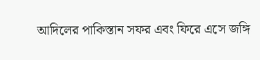আদিলের পাকিস্তান সফর এবং ফিরে এসে জঙ্গি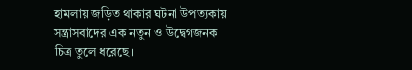হামলায় জড়িত থাকার ঘটনা উপত্যকায় সন্ত্রাসবাদের এক নতুন ও উদ্বেগজনক চিত্র তুলে ধরেছে।